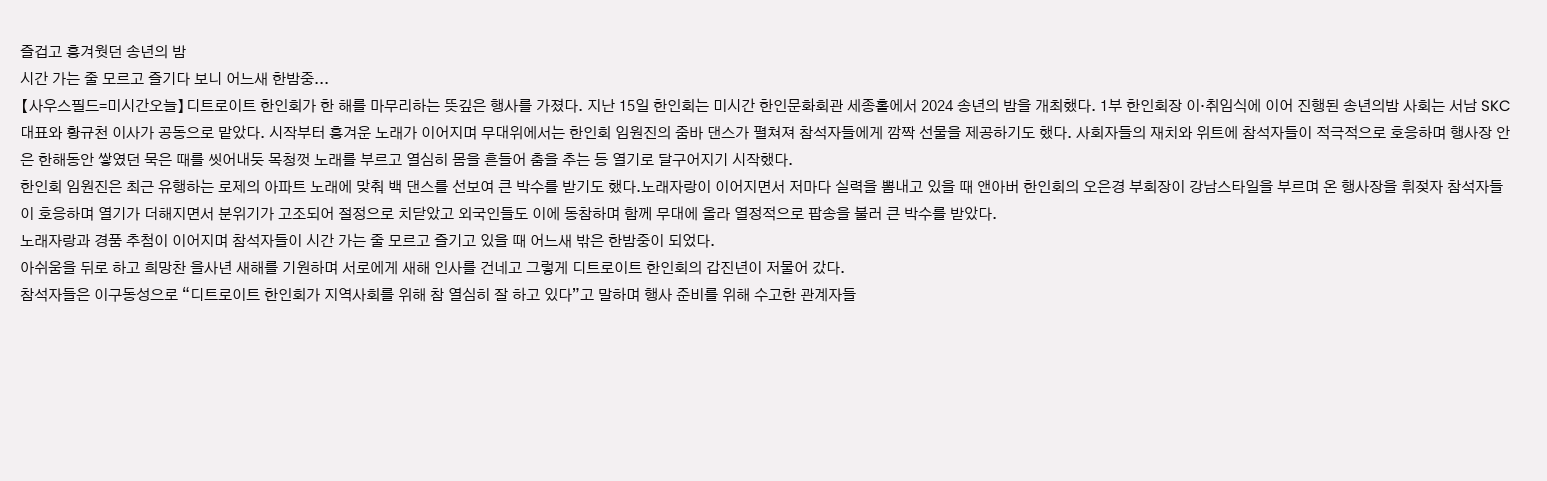즐겁고 흥겨웟던 송년의 밤
시간 가는 줄 모르고 즐기다 보니 어느새 한밤중...
【사우스필드=미시간오늘】디트로이트 한인회가 한 해를 마무리하는 뜻깊은 행사를 가졌다. 지난 15일 한인회는 미시간 한인문화회관 세종홀에서 2024 송년의 밤을 개최했다. 1부 한인회장 이·취임식에 이어 진행된 송년의밤 사회는 서남 SKC 대표와 황규천 이사가 공동으로 맡았다. 시작부터 흥겨운 노래가 이어지며 무대위에서는 한인회 임원진의 줌바 댄스가 펼쳐져 참석자들에게 깜짝 선물을 제공하기도 했다. 사회자들의 재치와 위트에 참석자들이 적극적으로 호응하며 행사장 안은 한해동안 쌓였던 묵은 때를 씻어내듯 목청껏 노래를 부르고 열심히 몸을 흔들어 춤을 추는 등 열기로 달구어지기 시작했다.
한인회 임원진은 최근 유행하는 로제의 아파트 노래에 맞춰 백 댄스를 선보여 큰 박수를 받기도 했다.노래자랑이 이어지면서 저마다 실력을 뽐내고 있을 때 앤아버 한인회의 오은경 부회장이 강남스타일을 부르며 온 행사장을 휘젖자 참석자들이 호응하며 열기가 더해지면서 분위기가 고조되어 절정으로 치닫았고 외국인들도 이에 동참하며 함께 무대에 올라 열정적으로 팝송을 불러 큰 박수를 받았다.
노래자랑과 경품 추첨이 이어지며 참석자들이 시간 가는 줄 모르고 즐기고 있을 때 어느새 밖은 한밤중이 되었다.
아쉬움을 뒤로 하고 희망찬 을사년 새해를 기원하며 서로에게 새해 인사를 건네고 그렇게 디트로이트 한인회의 갑진년이 저물어 갔다.
참석자들은 이구동성으로 “디트로이트 한인회가 지역사회를 위해 참 열심히 잘 하고 있다”고 말하며 행사 준비를 위해 수고한 관계자들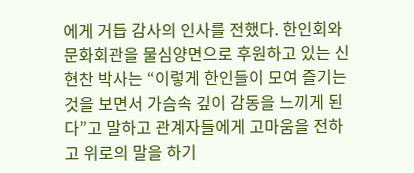에게 거듭 감사의 인사를 전했다. 한인회와 문화회관을 물심양면으로 후원하고 있는 신현찬 박사는 “이렇게 한인들이 모여 즐기는 것을 보면서 가슴속 깊이 감동을 느끼게 된다”고 말하고 관계자들에게 고마움을 전하고 위로의 말을 하기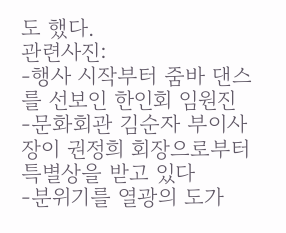도 했다.
관련사진:
-행사 시작부터 줌바 댄스를 선보인 한인회 임원진
-문화회관 김순자 부이사장이 권정희 회장으로부터 특별상을 받고 있다
-분위기를 열광의 도가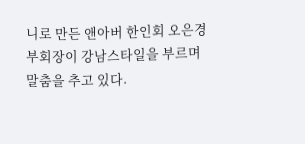니로 만든 앤아버 한인회 오은경 부회장이 강남스타일을 부르며 말춤을 추고 있다.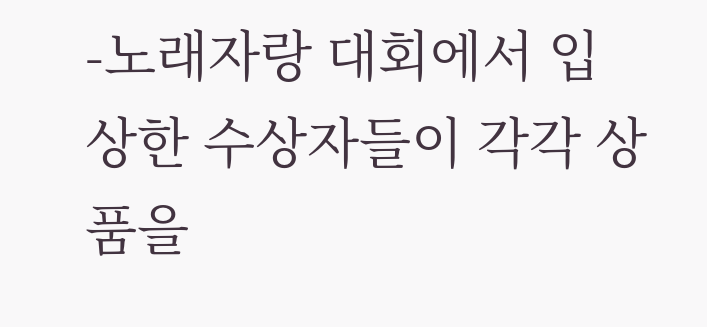-노래자랑 대회에서 입상한 수상자들이 각각 상품을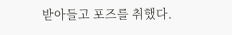받아들고 포즈를 취했다.